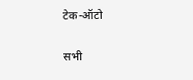टेक-ऑटो

सभी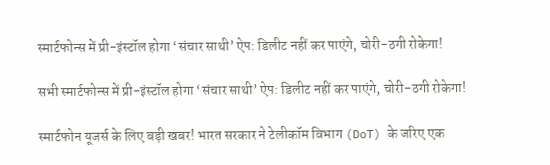स्मार्टफोन्स में प्री-इंस्टॉल होगा ‘संचार साथी’ ऐप: डिलीट नहीं कर पाएंगे, चोरी-ठगी रोकेगा!

सभी स्मार्टफोन्स में प्री-इंस्टॉल होगा ‘संचार साथी’ ऐप: डिलीट नहीं कर पाएंगे, चोरी-ठगी रोकेगा!

स्मार्टफोन यूजर्स के लिए बड़ी खबर! भारत सरकार ने टेलीकॉम विभाग (DoT) के जरिए एक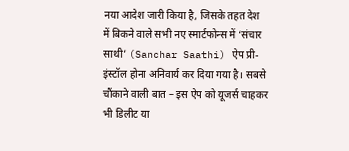नया आदेश जारी किया है, जिसके तहत देश में बिकने वाले सभी नए स्मार्टफोन्स में ‘संचार साथी’ (Sanchar Saathi) ऐप प्री-इंस्टॉल होना अनिवार्य कर दिया गया है। सबसे चौंकाने वाली बात – इस ऐप को यूजर्स चाहकर भी डिलीट या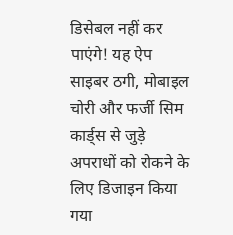डिसेबल नहीं कर पाएंगे! यह ऐप साइबर ठगी, मोबाइल चोरी और फर्जी सिम कार्ड्स से जुड़े अपराधों को रोकने के लिए डिजाइन किया गया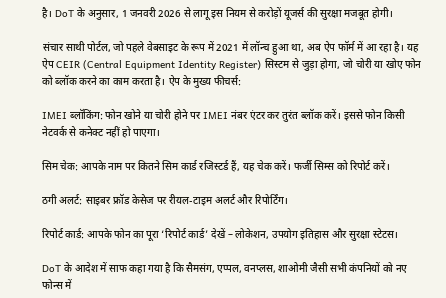है। DoT के अनुसार, 1 जनवरी 2026 से लागू इस नियम से करोड़ों यूजर्स की सुरक्षा मजबूत होगी।

संचार साथी पोर्टल, जो पहले वेबसाइट के रूप में 2021 में लॉन्च हुआ था, अब ऐप फॉर्म में आ रहा है। यह ऐप CEIR (Central Equipment Identity Register) सिस्टम से जुड़ा होगा, जो चोरी या खोए फोन को ब्लॉक करने का काम करता है। ऐप के मुख्य फीचर्स:

IMEI ब्लॉकिंग: फोन खोने या चोरी होने पर IMEI नंबर एंटर कर तुरंत ब्लॉक करें। इससे फोन किसी नेटवर्क से कनेक्ट नहीं हो पाएगा।

सिम चेक: आपके नाम पर कितने सिम कार्ड रजिस्टर्ड हैं, यह चेक करें। फर्जी सिम्स को रिपोर्ट करें।

ठगी अलर्ट: साइबर फ्रॉड केसेज पर रीयल-टाइम अलर्ट और रिपोर्टिंग।

रिपोर्ट कार्ड: आपके फोन का पूरा ‘रिपोर्ट कार्ड’ देखें – लोकेशन, उपयोग इतिहास और सुरक्षा स्टेटस।

DoT के आदेश में साफ कहा गया है कि सैमसंग, एप्पल, वनप्लस, शाओमी जैसी सभी कंपनियों को नए फोन्स में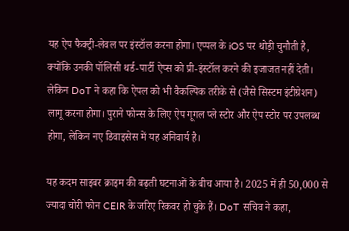यह ऐप फैक्ट्री-लेवल पर इंस्टॉल करना होगा। एप्पल के iOS पर थोड़ी चुनौती है, क्योंकि उनकी पॉलिसी थर्ड-पार्टी ऐप्स को प्री-इंस्टॉल करने की इजाजत नहीं देती। लेकिन DoT ने कहा कि ऐपल को भी वैकल्पिक तरीके से (जैसे सिस्टम इंटीग्रेशन) लागू करना होगा। पुराने फोन्स के लिए ऐप गूगल प्ले स्टोर और ऐप स्टोर पर उपलब्ध होगा, लेकिन नए डिवाइसेस में यह अनिवार्य है।

यह कदम साइबर क्राइम की बढ़ती घटनाओं के बीच आया है। 2025 में ही 50,000 से ज्यादा चोरी फोन CEIR के जरिए रिकवर हो चुके हैं। DoT सचिव ने कहा,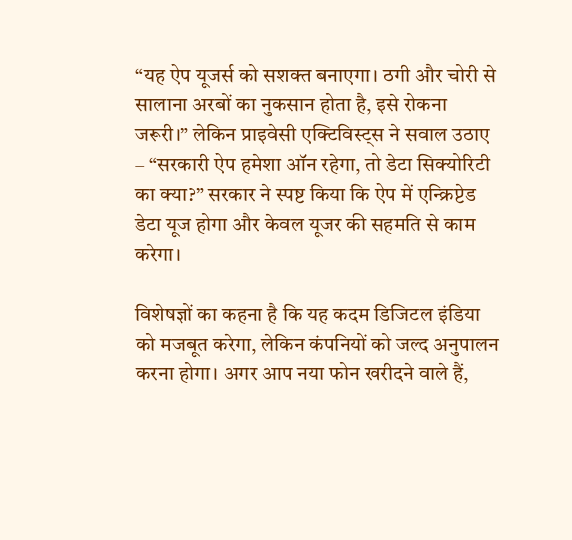“यह ऐप यूजर्स को सशक्त बनाएगा। ठगी और चोरी से सालाना अरबों का नुकसान होता है, इसे रोकना जरूरी।” लेकिन प्राइवेसी एक्टिविस्ट्स ने सवाल उठाए – “सरकारी ऐप हमेशा ऑन रहेगा, तो डेटा सिक्योरिटी का क्या?” सरकार ने स्पष्ट किया कि ऐप में एन्क्रिप्टेड डेटा यूज होगा और केवल यूजर की सहमति से काम करेगा।

विशेषज्ञों का कहना है कि यह कदम डिजिटल इंडिया को मजबूत करेगा, लेकिन कंपनियों को जल्द अनुपालन करना होगा। अगर आप नया फोन खरीदने वाले हैं,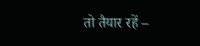तो तैयार रहें –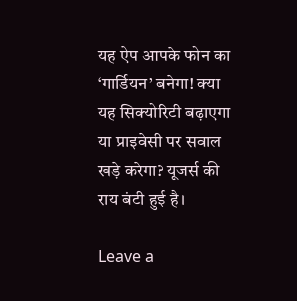यह ऐप आपके फोन का ‘गार्डियन’ बनेगा! क्या यह सिक्योरिटी बढ़ाएगा या प्राइवेसी पर सवाल खड़े करेगा? यूजर्स की राय बंटी हुई है।

Leave a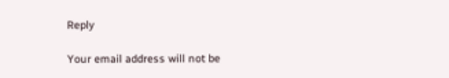Reply

Your email address will not be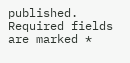published. Required fields are marked *